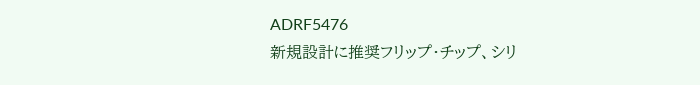ADRF5476
新規設計に推奨フリップ・チップ、シリ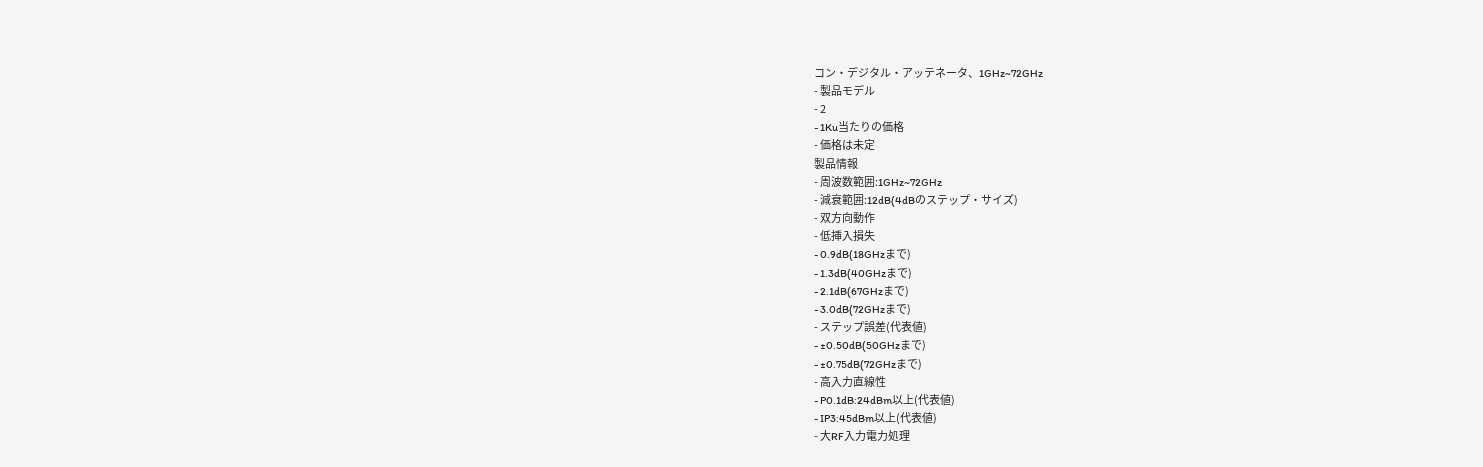コン・デジタル・アッテネータ、1GHz~72GHz
- 製品モデル
- 2
- 1Ku当たりの価格
- 価格は未定
製品情報
- 周波数範囲:1GHz~72GHz
- 減衰範囲:12dB(4dBのステップ・サイズ)
- 双方向動作
- 低挿入損失
- 0.9dB(18GHzまで)
- 1.3dB(40GHzまで)
- 2.1dB(67GHzまで)
- 3.0dB(72GHzまで)
- ステップ誤差(代表値)
- ±0.50dB(50GHzまで)
- ±0.75dB(72GHzまで)
- 高入力直線性
- P0.1dB:24dBm以上(代表値)
- IP3:45dBm以上(代表値)
- 大RF入力電力処理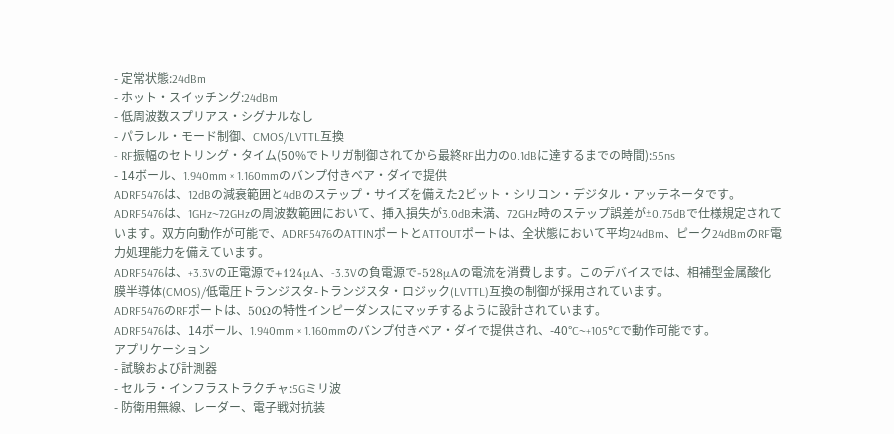- 定常状態:24dBm
- ホット・スイッチング:24dBm
- 低周波数スプリアス・シグナルなし
- パラレル・モード制御、CMOS/LVTTL互換
- RF振幅のセトリング・タイム(50%でトリガ制御されてから最終RF出力の0.1dBに達するまでの時間):55ns
- 14ボール、1.940mm × 1.160mmのバンプ付きベア・ダイで提供
ADRF5476は、12dBの減衰範囲と4dBのステップ・サイズを備えた2ビット・シリコン・デジタル・アッテネータです。
ADRF5476は、1GHz~72GHzの周波数範囲において、挿入損失が3.0dB未満、72GHz時のステップ誤差が±0.75dBで仕様規定されています。双方向動作が可能で、ADRF5476のATTINポートとATTOUTポートは、全状態において平均24dBm、ピーク24dBmのRF電力処理能力を備えています。
ADRF5476は、+3.3Vの正電源で+124μA、-3.3Vの負電源で-528μAの電流を消費します。このデバイスでは、相補型金属酸化膜半導体(CMOS)/低電圧トランジスタ-トランジスタ・ロジック(LVTTL)互換の制御が採用されています。
ADRF5476のRFポートは、50Ωの特性インピーダンスにマッチするように設計されています。
ADRF5476は、14ボール、1.940mm × 1.160mmのバンプ付きベア・ダイで提供され、-40°C~+105°Cで動作可能です。
アプリケーション
- 試験および計測器
- セルラ・インフラストラクチャ:5Gミリ波
- 防衛用無線、レーダー、電子戦対抗装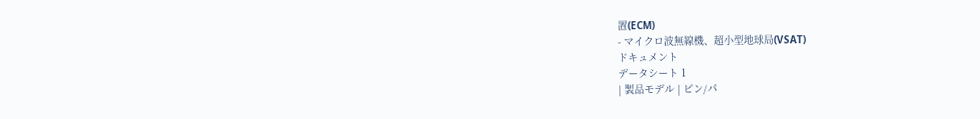置(ECM)
- マイクロ波無線機、超小型地球局(VSAT)
ドキュメント
データシート 1
| 製品モデル | ピン/パ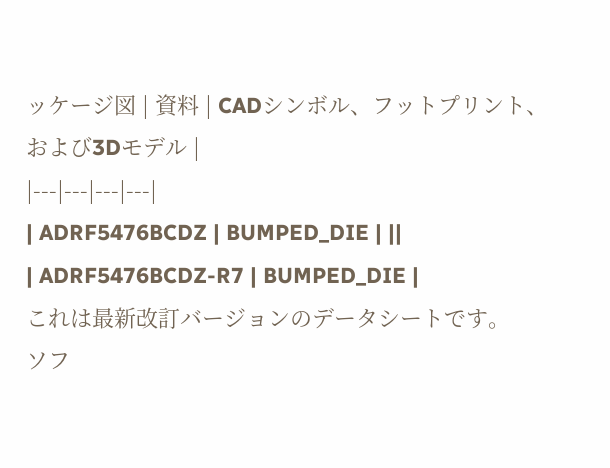ッケージ図 | 資料 | CADシンボル、フットプリント、および3Dモデル |
|---|---|---|---|
| ADRF5476BCDZ | BUMPED_DIE | ||
| ADRF5476BCDZ-R7 | BUMPED_DIE |
これは最新改訂バージョンのデータシートです。
ソフ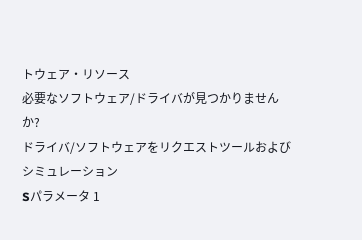トウェア・リソース
必要なソフトウェア/ドライバが見つかりませんか?
ドライバ/ソフトウェアをリクエストツールおよびシミュレーション
Sパラメータ 1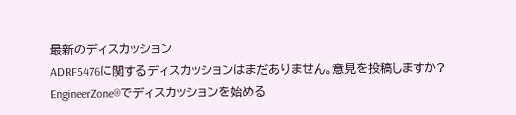最新のディスカッション
ADRF5476に関するディスカッションはまだありません。意見を投稿しますか?
EngineerZone®でディスカッションを始める